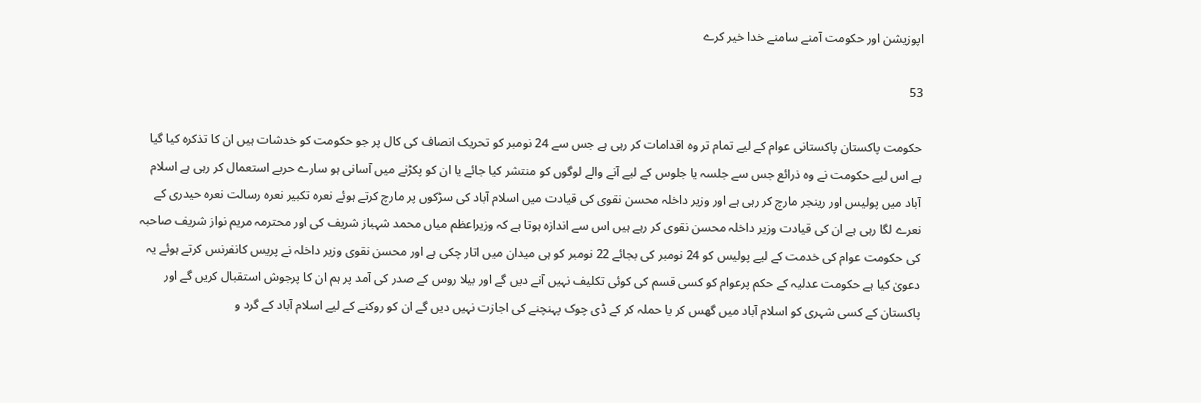اپوزیشن اور حکومت آمنے سامنے خدا خیر کرے

53

حکومت پاکستان پاکستانی عوام کے لیے تمام تر وہ اقدامات کر رہی ہے جس سے 24 نومبر کو تحریک انصاف کی کال پر جو حکومت کو خدشات ہیں ان کا تذکرہ کیا گیا ہے اس لیے حکومت نے وہ ذرائع جس سے جلسہ یا جلوس کے لیے آنے والے لوگوں کو منتشر کیا جائے یا ان کو پکڑنے میں آسانی ہو سارے حربے استعمال کر رہی ہے اسلام آباد میں پولیس اور رینجر مارچ کر رہی ہے اور وزیر داخلہ محسن نقوی کی قیادت میں اسلام آباد کی سڑکوں پر مارچ کرتے ہوئے نعرہ تکبیر نعرہ رسالت نعرہ حیدری کے نعرے لگا رہی ہے ان کی قیادت وزیر داخلہ محسن نقوی کر رہے ہیں اس سے اندازہ ہوتا ہے کہ وزیراعظم میاں محمد شہباز شریف کی اور محترمہ مریم نواز شریف صاحبہ کی حکومت عوام کی خدمت کے لیے پولیس کو 24 نومبر کی بجائے 22 نومبر کو ہی میدان میں اتار چکی ہے اور محسن نقوی وزیر داخلہ نے پریس کانفرنس کرتے ہوئے یہ دعویٰ کیا ہے حکومت عدلیہ کے حکم پرعوام کو کسی قسم کی کوئی تکلیف نہیں آنے دیں گے اور بیلا روس کے صدر کی آمد پر ہم ان کا پرجوش استقبال کریں گے اور پاکستان کے کسی شہری کو اسلام آباد میں گھس کر یا حملہ کر کے ڈی چوک پہنچنے کی اجازت نہیں دیں گے ان کو روکنے کے لیے اسلام آباد کے گرد و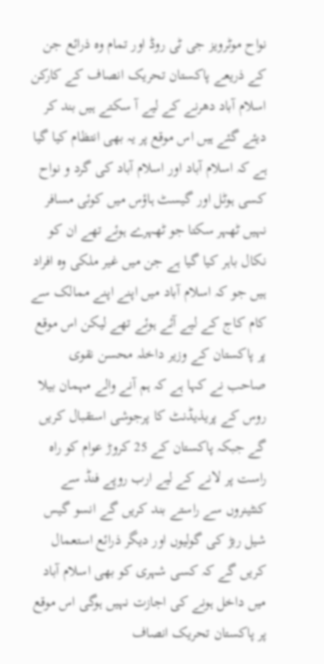نواح موٹرویز جی ٹی روڈ اور تمام وہ ذرائع جن کے ذریعے پاکستان تحریک انصاف کے کارکن اسلام آباد دھرنے کے لیے آ سکتے ہیں بند کر دیئے گئے ہیں اس موقع پر یہ بھی انتظام کیا گیا ہے کہ اسلام آباد اور اسلام آباد کی گرد و نواح کسی ہوٹل اور گیسٹ ہاؤس میں کوئی مسافر نہیں ٹھہر سکتا جو ٹھہرے ہوئے تھے ان کو نکال باہر کیا گیا ہے جن میں غیر ملکی وہ افراد ہیں جو کہ اسلام آباد میں اپنے اپنے ممالک سے کام کاج کے لیے آئے ہوئے تھے لیکن اس موقع پر پاکستان کے وزیر داخلہ محسن نقوی صاحب نے کہا ہے کہ ہم آنے والے مہمان بیلا روس کے پریذیڈنٹ کا پرجوشی استقبال کریں گے جبکہ پاکستان کے 25 کروڑ عوام کو راہ راست پر لانے کے لیے ارب روپے فنڈ سے کنٹینروں سے راستے بند کریں گے انسو گیس شیل ربڑ کی گولیوں اور دیگر ذرائع استعمال کریں گے کہ کسی شہری کو بھی اسلام آباد میں داخل ہونے کی اجازت نہیں ہوگی اس موقع پر پاکستان تحریک انصاف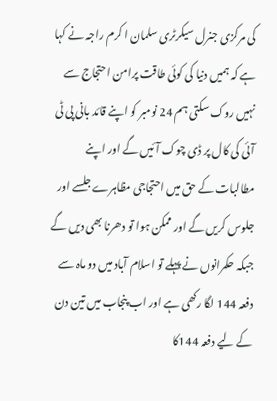کی مرکزی جنرل سیکرٹری سلمان ا کرم راجہ نے کہا ہے کہ ہمیں دنیا کی کوئی طاقت پرامن احتجاج سے نہیں روک سکتی ہم 24 نومبر کو اپنے قائد بانی پی ٹی آئی کی کال پر ڈی چوک آئیں گے اور اپنے مطالبات کے حق میں احتجاجی مظاہرے جلسے اور جلوس کریں گے اور ممکن ہوا تو دھرنا بھی دیں گے جبکہ حکمرانوں نے پہلے تو اسلام آباد میں دو ماہ سے دفعہ 144 لگا رکھی ہے اور اب پنجاب میں تین دن کے لیے دفعہ 144کا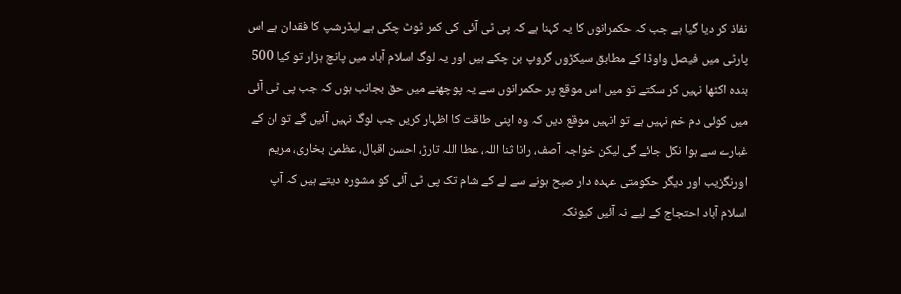نفاذ کر دیا گیا ہے جب کہ حکمرانوں کا یہ کہنا ہے کہ پی ٹی آئی کی کمر ٹوٹ چکی ہے لیڈرشپ کا فقدان ہے اس پارٹی میں فیصل واوڈا کے مطابق سیکڑوں گروپ بن چکے ہیں اور یہ لوگ اسلام آباد میں پانچ ہزار تو کیا 500 بندہ اکٹھا نہیں کر سکتے تو میں اس موقع پر حکمرانوں سے یہ پوچھنے میں حق بجانب ہوں کہ جب پی ٹی آئی میں کوئی دم خم نہیں ہے تو انہیں موقع دیں کہ وہ اپنی طاقت کا اظہار کریں جب لوگ نہیں آئیں گے تو ان کے غبارے سے ہوا نکل جائے گی لیکن خواجہ آصف، رانا ثنا اللہ، عطا اللہ تارڑ، احسن اقبال، عظمیٰ بخاری، مریم اورنگزیب اور دیگر حکومتی عہدہ دار صبح ہونے سے لے کے شام تک پی ٹی آئی کو مشورہ دیتے ہیں کہ آپ اسلام آباد احتجاج کے لیے نہ آئیں کیونکہ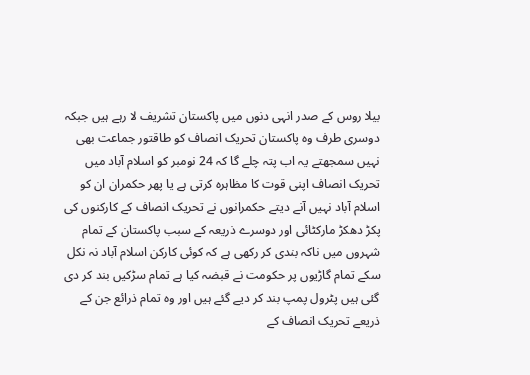بیلا روس کے صدر انہی دنوں میں پاکستان تشریف لا رہے ہیں جبکہ دوسری طرف وہ پاکستان تحریک انصاف کو طاقتور جماعت بھی نہیں سمجھتے یہ اب پتہ چلے گا کہ 24 نومبر کو اسلام آباد میں تحریک انصاف اپنی قوت کا مظاہرہ کرتی ہے یا پھر حکمران ان کو اسلام آباد نہیں آنے دیتے حکمرانوں نے تحریک انصاف کے کارکنوں کی پکڑ دھکڑ مارکٹائی اور دوسرے ذریعہ کے سبب پاکستان کے تمام شہروں میں ناکہ بندی کر رکھی ہے کہ کوئی کارکن اسلام آباد نہ نکل سکے تمام گاڑیوں پر حکومت نے قبضہ کیا ہے تمام سڑکیں بند کر دی گئی ہیں پٹرول پمپ بند کر دیے گئے ہیں اور وہ تمام ذرائع جن کے ذریعے تحریک انصاف کے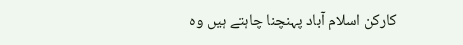کارکن اسلام آباد پہنچنا چاہتے ہیں وہ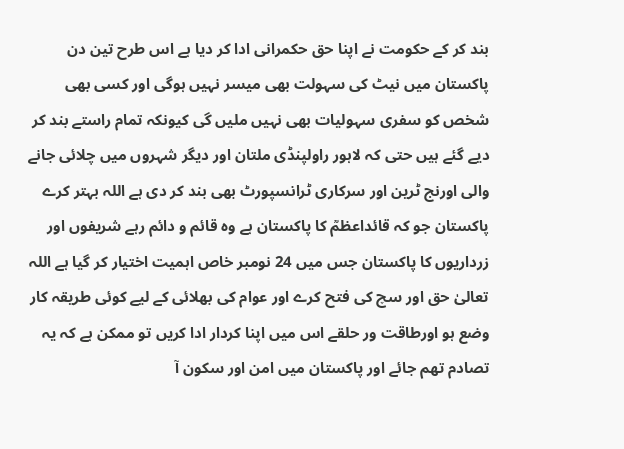بند کر کے حکومت نے اپنا حق حکمرانی ادا کر دیا ہے اس طرح تین دن پاکستان میں نیٹ کی سہولت بھی میسر نہیں ہوگی اور کسی بھی شخص کو سفری سہولیات بھی نہیں ملیں گی کیونکہ تمام راستے بند کر دیے گئے ہیں حتی کہ لاہور راولپنڈی ملتان اور دیگر شہروں میں چلائی جانے والی اورنج ٹرین اور سرکاری ٹرانسپورٹ بھی بند کر دی ہے اللہ بہتر کرے پاکستان جو کہ قائداعظمؒ کا پاکستان ہے وہ قائم و دائم رہے شریفوں اور زرداریوں کا پاکستان جس میں 24 نومبر خاص اہمیت اختیار کر گیا ہے اللہ تعالیٰ حق اور سچ کی فتح کرے اور عوام کی بھلائی کے لیے کوئی طریقہ کار وضع ہو اورطاقت ور حلقے اس میں اپنا کردار ادا کریں تو ممکن ہے کہ یہ تصادم تھم جائے اور پاکستان میں امن اور سکون آ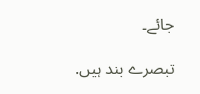جائے۔

تبصرے بند ہیں.